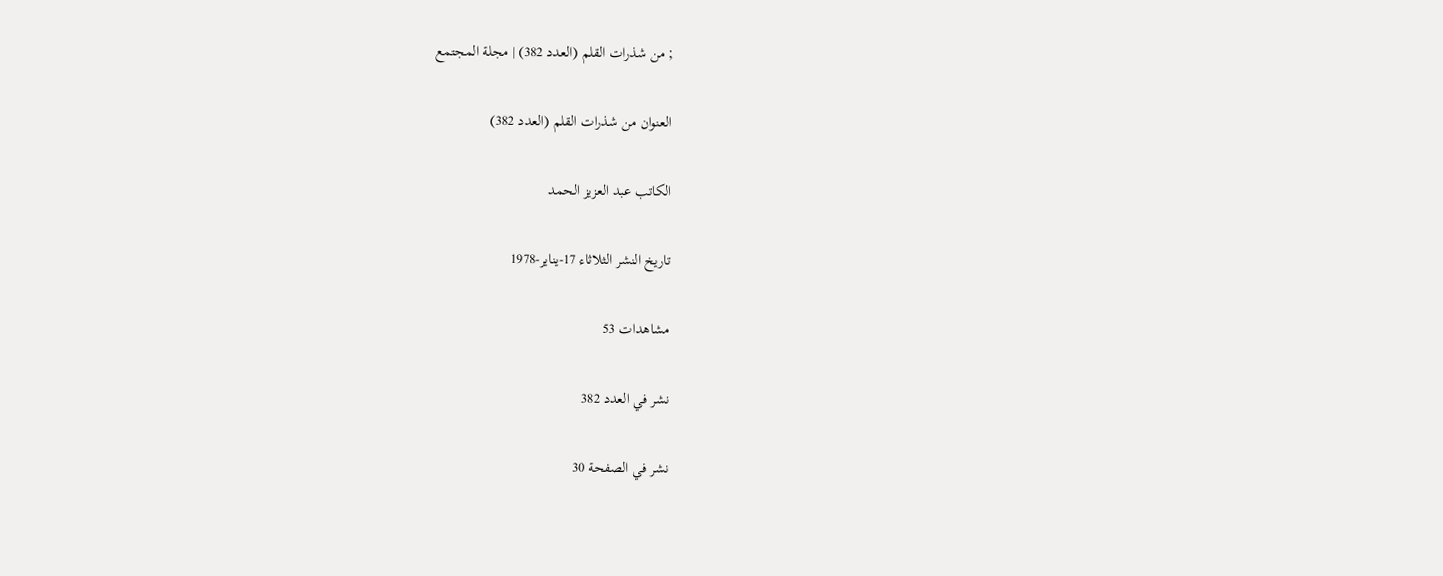; من شذرات القلم (العدد 382) | مجلة المجتمع

العنوان من شذرات القلم (العدد 382)

الكاتب عبد العزيز الحمد

تاريخ النشر الثلاثاء 17-يناير-1978

مشاهدات 53

نشر في العدد 382

نشر في الصفحة 30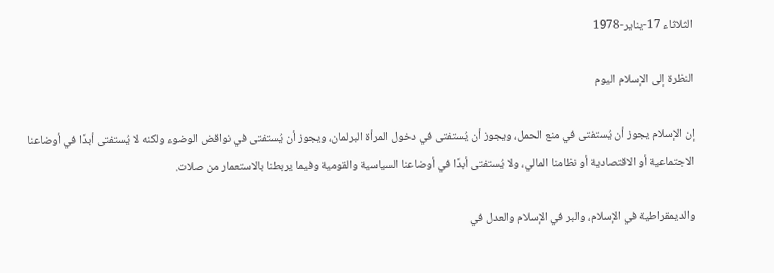الثلاثاء 17-يناير-1978

النظرة إلى الإسلام اليوم

إن الإسلام يجوز أن يُستفتى في منع الحمل، ويجوز أن يُستفتى في دخول المرأة البرلمان، ويجوز أن يُستفتى في نواقض الوضوء ولكنه لا يُستفتى أبدًا في أوضاعنا الاجتماعية أو الاقتصادية أو نظامنا المالي، ولا يُستفتى أبدًا في أوضاعنا السياسية والقومية وفيما يربطنا بالاستعمار من صلات.

والديمقراطية في الإسلام، والبر في الإسلام والعدل في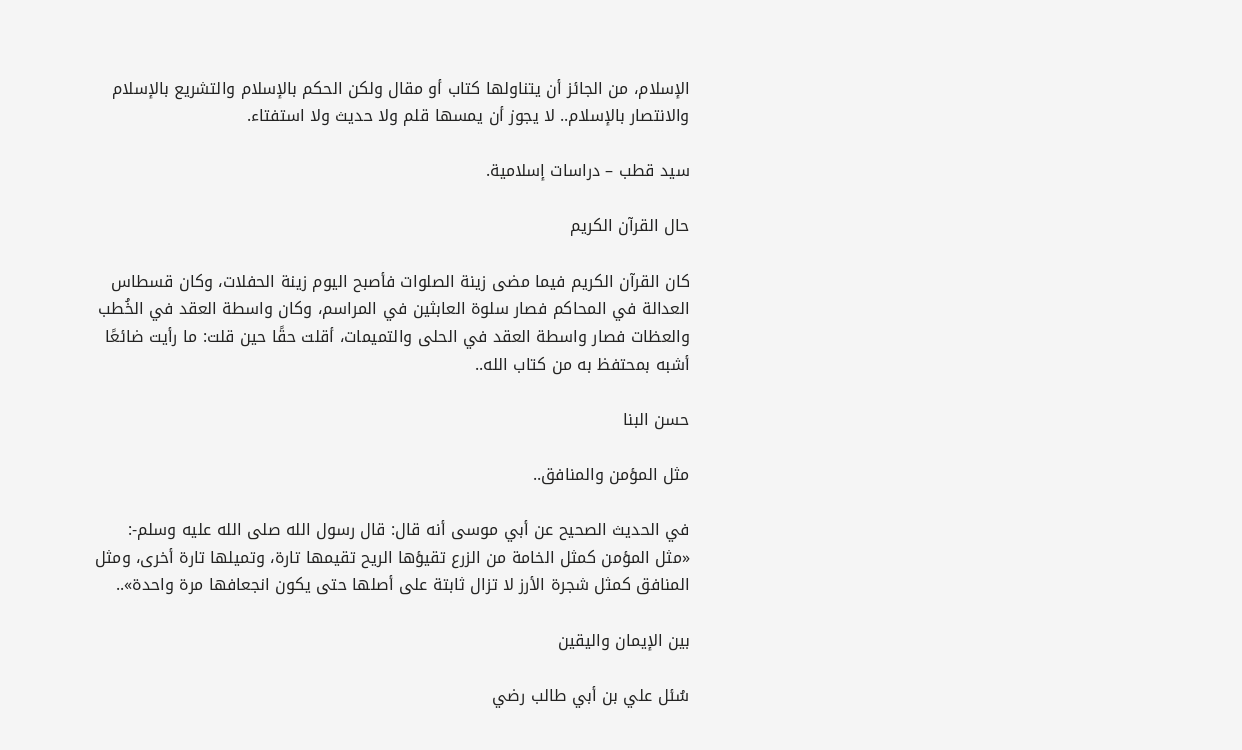الإسلام، من الجائز أن يتناولها كتاب أو مقال ولكن الحكم بالإسلام والتشريع بالإسلام والانتصار بالإسلام.. لا يجوز أن يمسها قلم ولا حديث ولا استفتاء.

سيد قطب – دراسات إسلامية.

حال القرآن الكريم

كان القرآن الكريم فيما مضى زينة الصلوات فأصبح اليوم زينة الحفلات، وكان قسطاس العدالة في المحاكم فصار سلوة العابثين في المراسم، وكان واسطة العقد في الخُطب والعظات فصار واسطة العقد في الحلى والتميمات، أقلت حقًا حين قلت: ما رأيت ضائعًا أشبه بمحتفظ به من كتاب الله..

حسن البنا

مثل المؤمن والمنافق..

في الحديث الصحيح عن أبي موسى أنه قال: قال رسول الله صلى الله عليه وسلم-: «مثل المؤمن كمثل الخامة من الزرع تقيؤها الريح تقيمها تارة، وتميلها تارة أخرى، ومثل المنافق كمثل شجرة الأرز لا تزال ثابتة على أصلها حتى يكون انجعافها مرة واحدة»..

بين الإيمان واليقين

سُئل علي بن أبي طالب رضي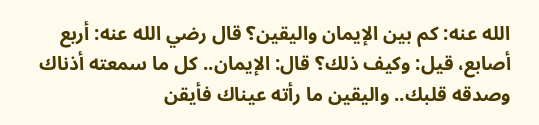الله عنه: كم بين الإيمان واليقين؟ قال رضي الله عنه: أربع أصابع، قيل: وكيف ذلك؟ قال: الإيمان.. كل ما سمعته أذناك وصدقه قلبك.. واليقين ما رأته عيناك فأيقن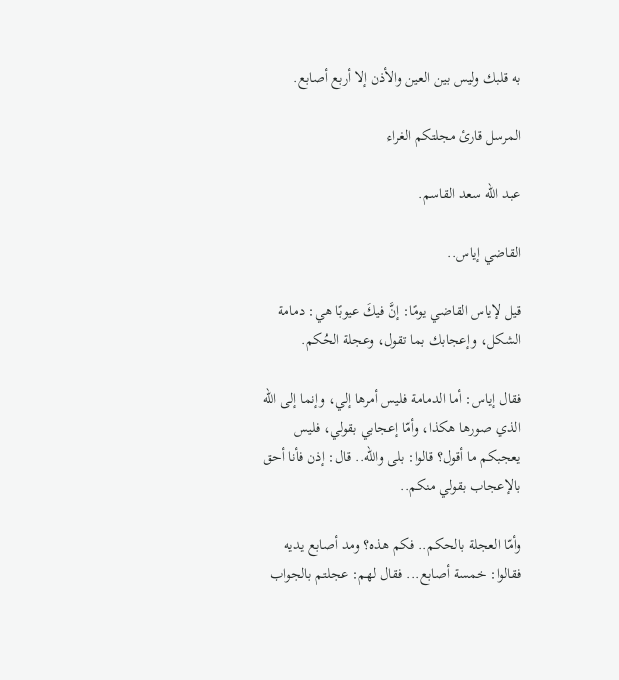به قلبك وليس بين العين والأذن إلا أربع أصابع.

المرسل قارئ مجلتكم الغراء

عبد الله سعد القاسم.

القاضي إياس..

قيل لإياس القاضي يومًا: إنَّ فيكَ عيوبًا هي: دمامة الشكل، وإعجابك بما تقول، وعجلة الحُكم.

فقال إياس: أما الدمامة فليس أمرها إلي، وإنما إلى الله الذي صورها هكذا، وأمّا إعجابي بقولي، فليس يعجبكم ما أقول؟ قالوا: بلى والله.. قال: إذن فأنا أحق بالإعجاب بقولي منكم..

وأمّا العجلة بالحكم.. فكم هذه؟ ومد أصابع يديه فقالوا: خمسة أصابع... فقال لهم: عجلتم بالجواب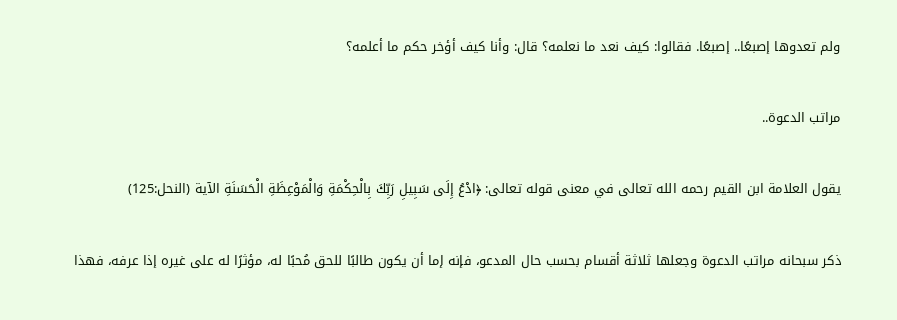ولم تعدوها إصبعًا.. إصبعًا. فقالوا: كيف نعد ما نعلمه؟ قال: وأنا كيف أؤخر حكم ما أعلمه؟

مراتب الدعوة..

يقول العلامة ابن القيم رحمه الله تعالى في معنى قوله تعالى: ﴿ادْعُ إِلَى سَبِيلِ رَبِّكَ بِالْحِكْمَةِ وَالْمَوْعِظَةِ الْحَسَنَةِ الآية (النحل:125)

ذكر سبحانه مراتب الدعوة وجعلها ثلاثة أقسام بحسب حال المدعو، فإنه إما أن يكون طالبًا للحق مُحبًا له، مؤثرًا له على غيره إذا عرفه، فهذا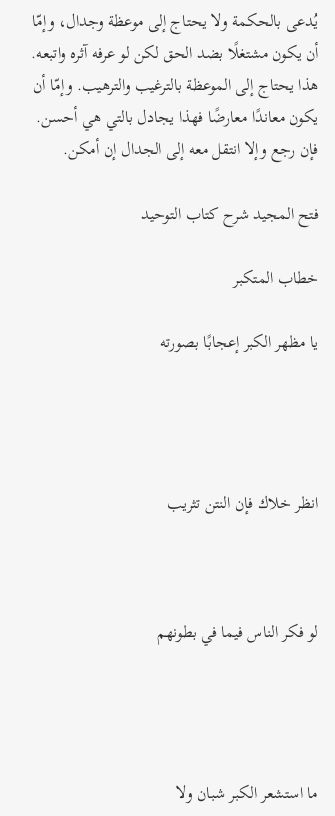يُدعى بالحكمة ولا يحتاج إلى موعظة وجدال، وإمّا أن يكون مشتغلًا بضد الحق لكن لو عرفه آثره واتبعه. هذا يحتاج إلى الموعظة بالترغيب والترهيب. وإمّا أن يكون معاندًا معارضًا فهذا يجادل بالتي هي أحسن. فإن رجع وإلا انتقل معه إلى الجدال إن أمكن.

فتح المجيد شرح كتاب التوحيد

خطاب المتكبر

يا مظهر الكبر إعجابًا بصورته




انظر خلاك فإن النتن تثريب



لو فكر الناس فيما في بطونهم




ما استشعر الكبر شبان ولا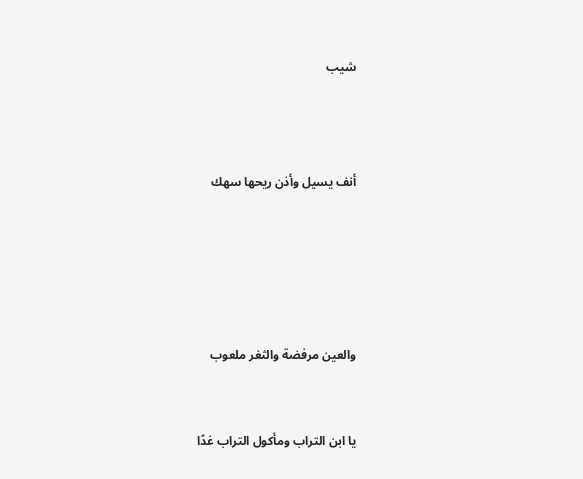شيب



أنف يسيل وأذن ريحها سهك





والعين مرفضة والثغر ملعوب


يا ابن التراب ومأكول التراب غدًا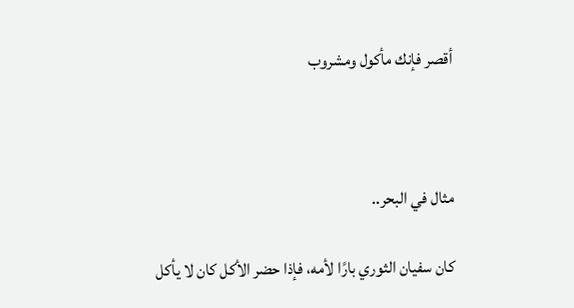أقصر فإنك مأكول ومشروب



مثال في البحر..

كان سفيان الثوري بارًا لأمه، فإذا حضر الأكل كان لا يأكل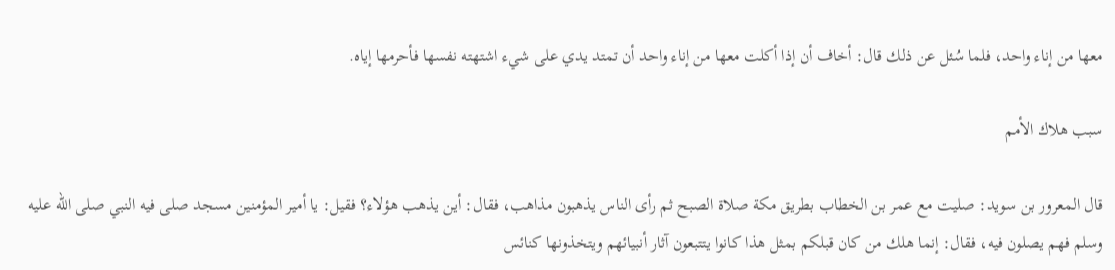معها من إناء واحد، فلما سُئل عن ذلك قال: أخاف أن إذا أكلت معها من إناء واحد أن تمتد يدي على شيء اشتهته نفسها فأحرمها إياه.

سبب هلاك الأمم

قال المعرور بن سويد: صليت مع عمر بن الخطاب بطريق مكة صلاة الصبح ثم رأى الناس يذهبون مذاهب، فقال: أين يذهب هؤلاء؟ فقيل: يا أمير المؤمنين مسجد صلى فيه النبي صلى الله عليه وسلم فهم يصلون فيه، فقال: إنما هلك من كان قبلكم بمثل هذا كانوا يتتبعون آثار أنبيائهم ويتخذونها كنائس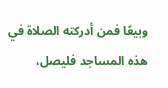وبيعًا فمن أدركته الصلاة في هذه المساجد فليصل،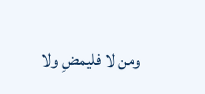ومن لا فليمضِ ولا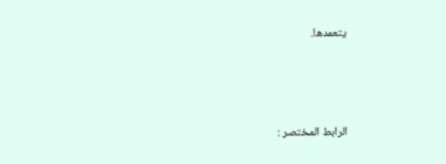يتعمدها.



الرابط المختصر :